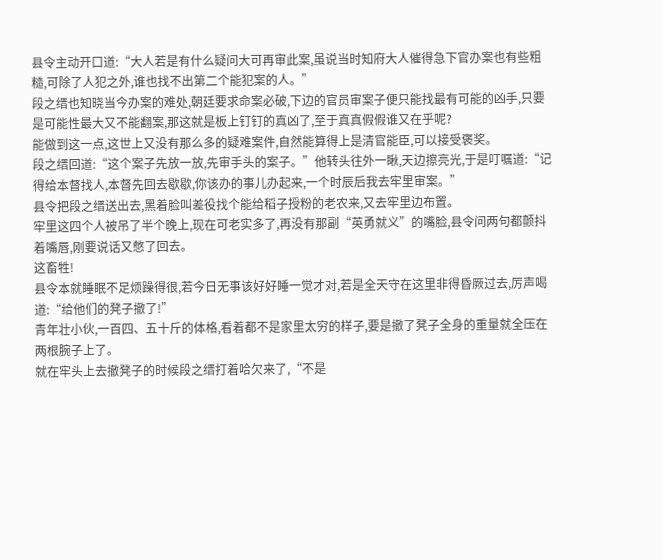县令主动开口道:“大人若是有什么疑问大可再审此案,虽说当时知府大人催得急下官办案也有些粗糙,可除了人犯之外,谁也找不出第二个能犯案的人。”
段之缙也知晓当今办案的难处,朝廷要求命案必破,下边的官员审案子便只能找最有可能的凶手,只要是可能性最大又不能翻案,那这就是板上钉钉的真凶了,至于真真假假谁又在乎呢?
能做到这一点,这世上又没有那么多的疑难案件,自然能算得上是清官能臣,可以接受褒奖。
段之缙回道:“这个案子先放一放,先审手头的案子。”他转头往外一瞅,天边擦亮光,于是叮嘱道:“记得给本督找人,本督先回去歇歇,你该办的事儿办起来,一个时辰后我去牢里审案。”
县令把段之缙送出去,黑着脸叫差役找个能给稻子授粉的老农来,又去牢里边布置。
牢里这四个人被吊了半个晚上,现在可老实多了,再没有那副“英勇就义”的嘴脸,县令问两句都颤抖着嘴唇,刚要说话又憋了回去。
这畜牲!
县令本就睡眠不足烦躁得很,若今日无事该好好睡一觉才对,若是全天守在这里非得昏厥过去,厉声喝道:“给他们的凳子撤了!”
青年壮小伙,一百四、五十斤的体格,看着都不是家里太穷的样子,要是撤了凳子全身的重量就全压在两根腕子上了。
就在牢头上去撤凳子的时候段之缙打着哈欠来了,“不是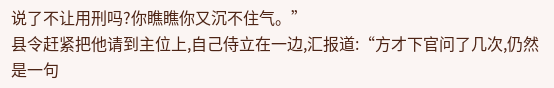说了不让用刑吗?你瞧瞧你又沉不住气。”
县令赶紧把他请到主位上,自己侍立在一边,汇报道:“方才下官问了几次,仍然是一句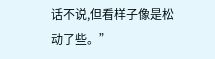话不说,但看样子像是松动了些。”